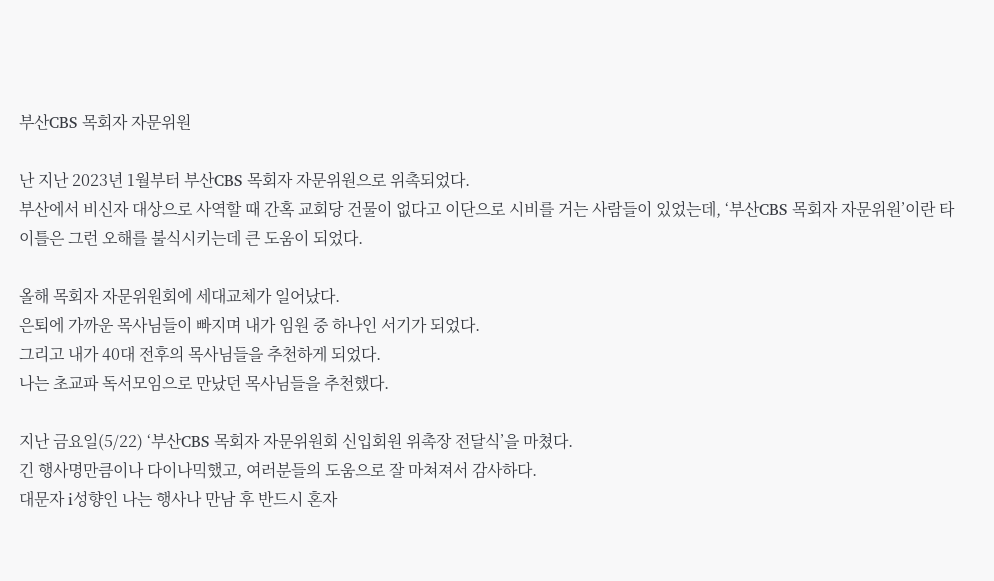부산CBS 목회자 자문위원

난 지난 2023년 1월부터 부산CBS 목회자 자문위원으로 위촉되었다.
부산에서 비신자 대상으로 사역할 때 간혹 교회당 건물이 없다고 이단으로 시비를 거는 사람들이 있었는데, ‘부산CBS 목회자 자문위원’이란 타이틀은 그런 오해를 불식시키는데 큰 도움이 되었다.

올해 목회자 자문위원회에 세대교체가 일어났다.
은퇴에 가까운 목사님들이 빠지며 내가 임원 중 하나인 서기가 되었다.
그리고 내가 40대 전후의 목사님들을 추천하게 되었다.
나는 초교파 독서모임으로 만났던 목사님들을 추천했다.

지난 금요일(5/22) ‘부산CBS 목회자 자문위원회 신입회원 위촉장 전달식’을 마쳤다.
긴 행사명만큼이나 다이나믹했고, 여러분들의 도움으로 잘 마쳐져서 감사하다.
대문자 i성향인 나는 행사나 만남 후 반드시 혼자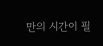만의 시간이 필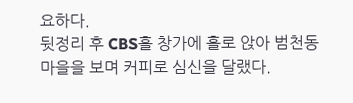요하다.
뒷정리 후 CBS홀 창가에 홀로 앉아 범천동 마을을 보며 커피로 심신을 달랬다.